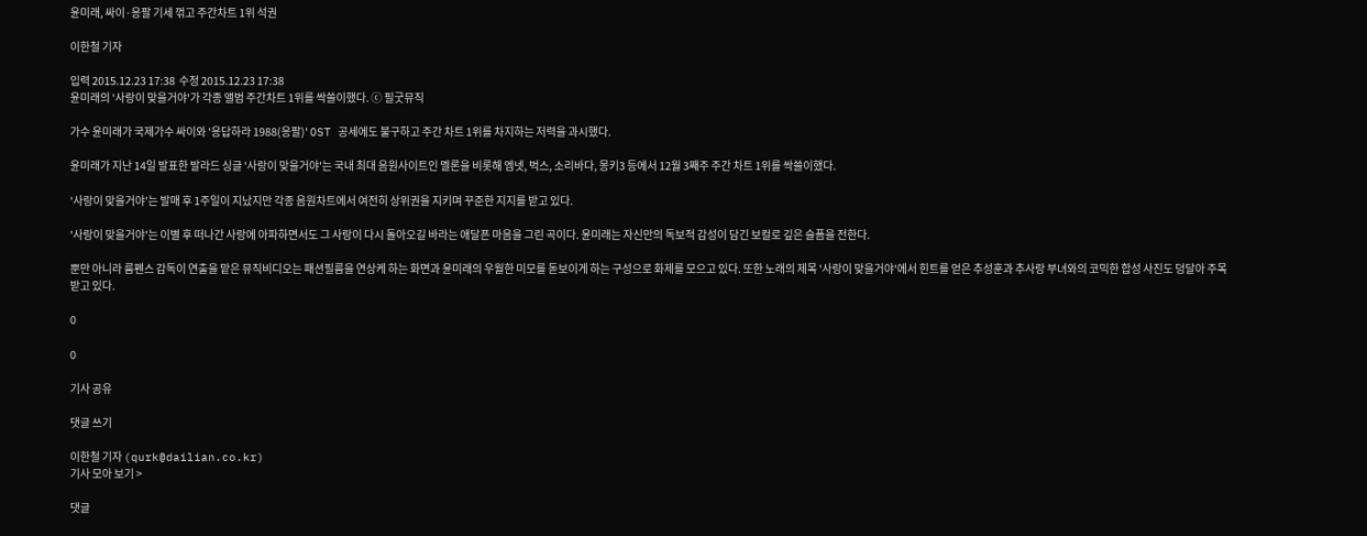윤미래, 싸이·응팔 기세 꺾고 주간차트 1위 석권

이한철 기자

입력 2015.12.23 17:38  수정 2015.12.23 17:38
윤미래의 '사랑이 맞을거야'가 각종 앨범 주간차트 1위를 싹쓸이했다. ⓒ 필굿뮤직

가수 윤미래가 국제가수 싸이와 '응답하라 1988(응팔)' OST 공세에도 불구하고 주간 차트 1위를 차지하는 저력을 과시했다.

윤미래가 지난 14일 발표한 발라드 싱글 '사랑이 맞을거야'는 국내 최대 음원사이트인 멜론을 비롯해 엠넷, 벅스, 소리바다, 몽키3 등에서 12월 3째주 주간 차트 1위를 싹쓸이했다.

'사랑이 맞을거야'는 발매 후 1주일이 지났지만 각종 음원차트에서 여전히 상위권을 지키며 꾸준한 지지를 받고 있다.

'사랑이 맞을거야'는 이별 후 떠나간 사랑에 아파하면서도 그 사랑이 다시 돌아오길 바라는 애달픈 마음을 그린 곡이다. 윤미래는 자신만의 독보적 감성이 담긴 보컬로 깊은 슬픔을 전한다.

뿐만 아니라 룸펜스 감독이 연출을 맡은 뮤직비디오는 패션필름을 연상케 하는 화면과 윤미래의 우월한 미모를 돋보이게 하는 구성으로 화제를 모으고 있다. 또한 노래의 제목 '사랑이 맞을거야'에서 힌트를 얻은 추성훈과 추사랑 부녀와의 코믹한 합성 사진도 덩달아 주목 받고 있다.

0

0

기사 공유

댓글 쓰기

이한철 기자 (qurk@dailian.co.kr)
기사 모아 보기 >

댓글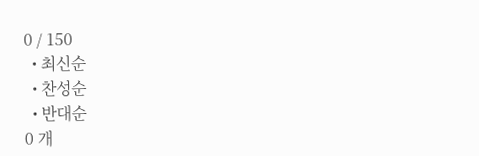0 / 150
  • 최신순
  • 찬성순
  • 반대순
0 개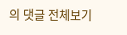의 댓글 전체보기